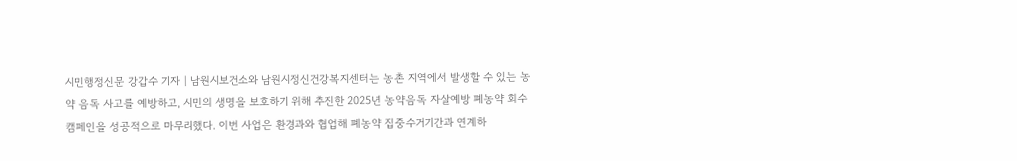시민행정신문 강갑수 기자 | 남원시보건소와 남원시정신건강복지센터는 농촌 지역에서 발생할 수 있는 농약 음독 사고를 예방하고, 시민의 생명을 보호하기 위해 추진한 2025년 농약음독 자살예방 폐농약 회수 캠페인을 성공적으로 마무리했다. 이번 사업은 환경과와 협업해 폐농약 집중수거기간과 연계하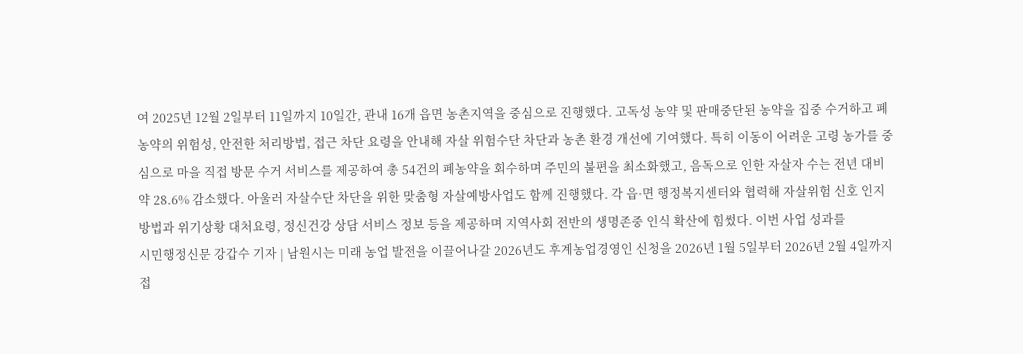여 2025년 12월 2일부터 11일까지 10일간, 관내 16개 읍면 농촌지역을 중심으로 진행했다. 고독성 농약 및 판매중단된 농약을 집중 수거하고 폐농약의 위험성, 안전한 처리방법, 접근 차단 요령을 안내해 자살 위험수단 차단과 농촌 환경 개선에 기여했다. 특히 이동이 어려운 고령 농가를 중심으로 마을 직접 방문 수거 서비스를 제공하여 총 54건의 폐농약을 회수하며 주민의 불편을 최소화했고, 음독으로 인한 자살자 수는 전년 대비 약 28.6% 감소했다. 아울러 자살수단 차단을 위한 맞춤형 자살예방사업도 함께 진행했다. 각 읍·면 행정복지센터와 협력해 자살위험 신호 인지 방법과 위기상황 대처요령, 정신건강 상담 서비스 정보 등을 제공하며 지역사회 전반의 생명존중 인식 확산에 힘썼다. 이번 사업 성과를
시민행정신문 강갑수 기자 | 남원시는 미래 농업 발전을 이끌어나갈 2026년도 후계농업경영인 신청을 2026년 1월 5일부터 2026년 2월 4일까지 접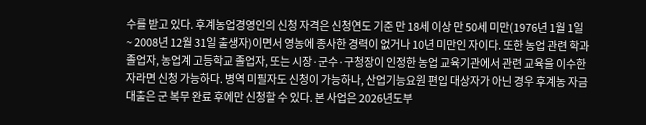수를 받고 있다. 후계농업경영인의 신청 자격은 신청연도 기준 만 18세 이상 만 50세 미만(1976년 1월 1일 ~ 2008년 12월 31일 출생자)이면서 영농에 종사한 경력이 없거나 10년 미만인 자이다. 또한 농업 관련 학과 졸업자, 농업계 고등학교 졸업자, 또는 시장·군수·구청장이 인정한 농업 교육기관에서 관련 교육을 이수한 자라면 신청 가능하다. 병역 미필자도 신청이 가능하나, 산업기능요원 편입 대상자가 아닌 경우 후계농 자금대출은 군 복무 완료 후에만 신청할 수 있다. 본 사업은 2026년도부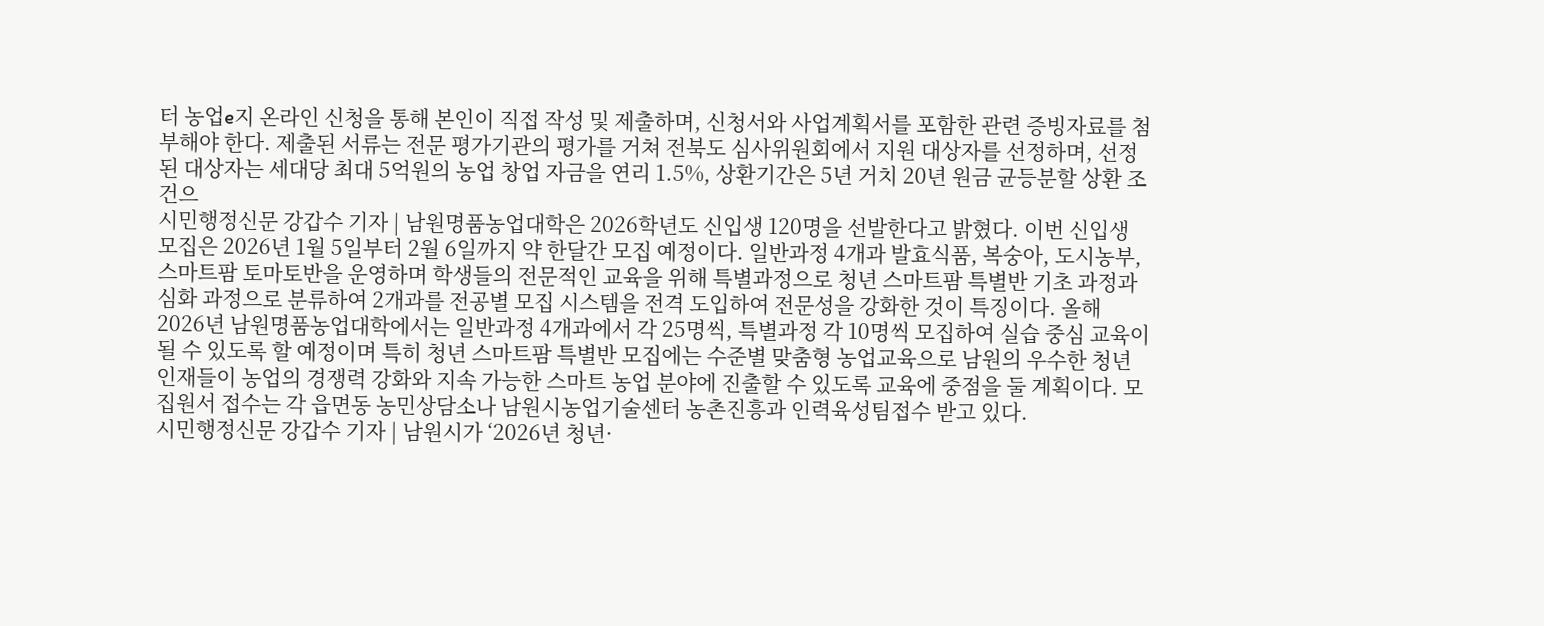터 농업e지 온라인 신청을 통해 본인이 직접 작성 및 제출하며, 신청서와 사업계획서를 포함한 관련 증빙자료를 첨부해야 한다. 제출된 서류는 전문 평가기관의 평가를 거쳐 전북도 심사위원회에서 지원 대상자를 선정하며, 선정된 대상자는 세대당 최대 5억원의 농업 창업 자금을 연리 1.5%, 상환기간은 5년 거치 20년 원금 균등분할 상환 조건으
시민행정신문 강갑수 기자 | 남원명품농업대학은 2026학년도 신입생 120명을 선발한다고 밝혔다. 이번 신입생 모집은 2026년 1월 5일부터 2월 6일까지 약 한달간 모집 예정이다. 일반과정 4개과 발효식품, 복숭아, 도시농부, 스마트팜 토마토반을 운영하며 학생들의 전문적인 교육을 위해 특별과정으로 청년 스마트팜 특별반 기초 과정과 심화 과정으로 분류하여 2개과를 전공별 모집 시스템을 전격 도입하여 전문성을 강화한 것이 특징이다. 올해 2026년 남원명품농업대학에서는 일반과정 4개과에서 각 25명씩, 특별과정 각 10명씩 모집하여 실습 중심 교육이 될 수 있도록 할 예정이며 특히 청년 스마트팜 특별반 모집에는 수준별 맞춤형 농업교육으로 남원의 우수한 청년 인재들이 농업의 경쟁력 강화와 지속 가능한 스마트 농업 분야에 진출할 수 있도록 교육에 중점을 둘 계획이다. 모집원서 접수는 각 읍면동 농민상담소나 남원시농업기술센터 농촌진흥과 인력육성팀접수 받고 있다.
시민행정신문 강갑수 기자 | 남원시가 ‘2026년 청년·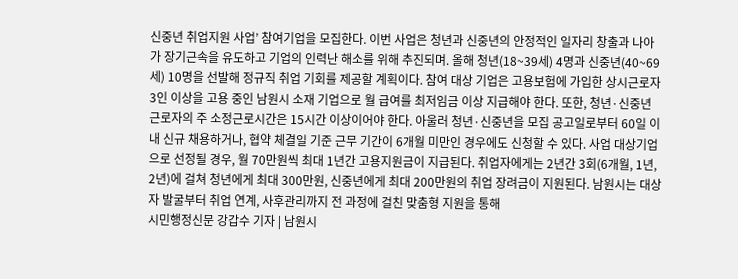신중년 취업지원 사업’ 참여기업을 모집한다. 이번 사업은 청년과 신중년의 안정적인 일자리 창출과 나아가 장기근속을 유도하고 기업의 인력난 해소를 위해 추진되며. 올해 청년(18~39세) 4명과 신중년(40~69세) 10명을 선발해 정규직 취업 기회를 제공할 계획이다. 참여 대상 기업은 고용보험에 가입한 상시근로자 3인 이상을 고용 중인 남원시 소재 기업으로 월 급여를 최저임금 이상 지급해야 한다. 또한, 청년·신중년 근로자의 주 소정근로시간은 15시간 이상이어야 한다. 아울러 청년·신중년을 모집 공고일로부터 60일 이내 신규 채용하거나, 협약 체결일 기준 근무 기간이 6개월 미만인 경우에도 신청할 수 있다. 사업 대상기업으로 선정될 경우, 월 70만원씩 최대 1년간 고용지원금이 지급된다. 취업자에게는 2년간 3회(6개월, 1년, 2년)에 걸쳐 청년에게 최대 300만원, 신중년에게 최대 200만원의 취업 장려금이 지원된다. 남원시는 대상자 발굴부터 취업 연계, 사후관리까지 전 과정에 걸친 맞춤형 지원을 통해
시민행정신문 강갑수 기자 | 남원시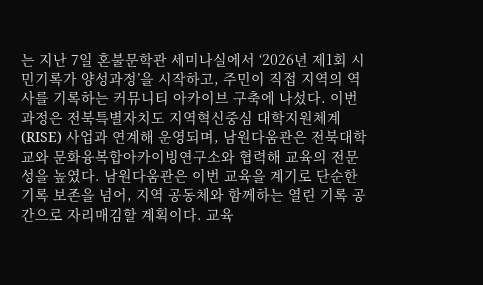는 지난 7일 혼불문학관 세미나실에서 ‘2026년 제1회 시민기록가 양성과정’을 시작하고, 주민이 직접 지역의 역사를 기록하는 커뮤니티 아카이브 구축에 나섰다. 이번 과정은 전북특별자치도 지역혁신중심 대학지원체계(RISE) 사업과 연계해 운영되며, 남원다움관은 전북대학교와 문화융복합아카이빙연구소와 협력해 교육의 전문성을 높였다. 남원다움관은 이번 교육을 계기로 단순한 기록 보존을 넘어, 지역 공동체와 함께하는 열린 기록 공간으로 자리매김할 계획이다. 교육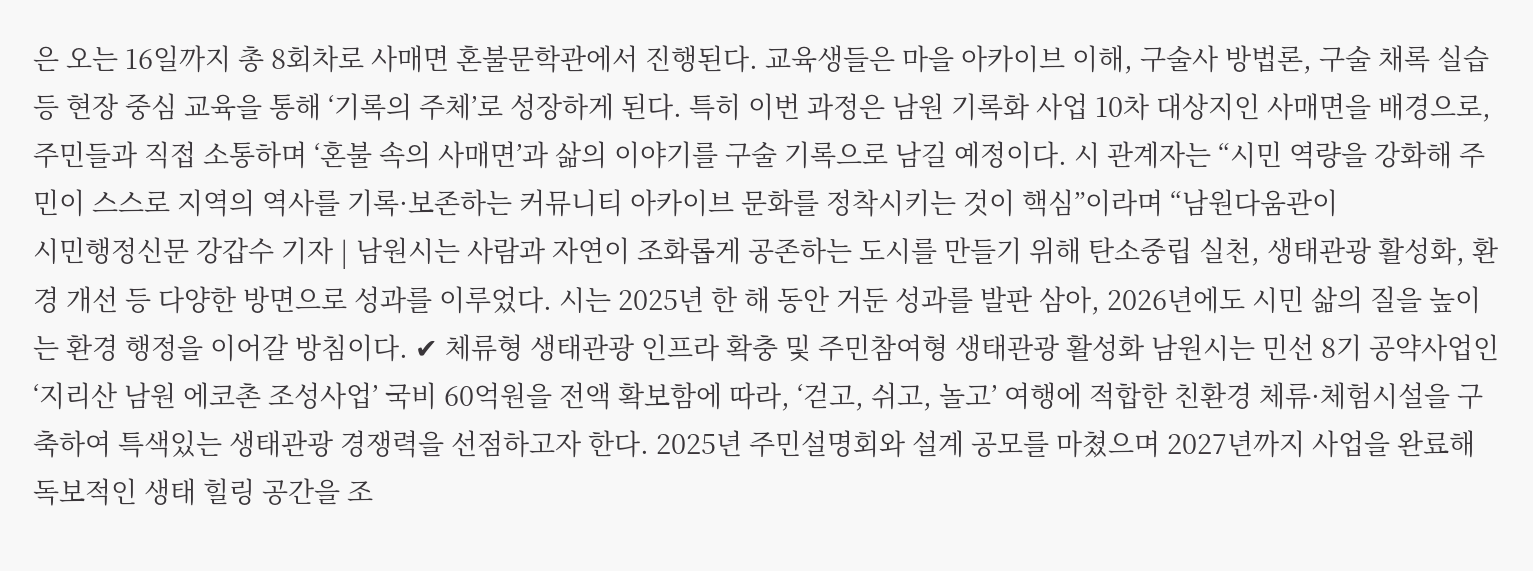은 오는 16일까지 총 8회차로 사매면 혼불문학관에서 진행된다. 교육생들은 마을 아카이브 이해, 구술사 방법론, 구술 채록 실습 등 현장 중심 교육을 통해 ‘기록의 주체’로 성장하게 된다. 특히 이번 과정은 남원 기록화 사업 10차 대상지인 사매면을 배경으로, 주민들과 직접 소통하며 ‘혼불 속의 사매면’과 삶의 이야기를 구술 기록으로 남길 예정이다. 시 관계자는 “시민 역량을 강화해 주민이 스스로 지역의 역사를 기록·보존하는 커뮤니티 아카이브 문화를 정착시키는 것이 핵심”이라며 “남원다움관이
시민행정신문 강갑수 기자 | 남원시는 사람과 자연이 조화롭게 공존하는 도시를 만들기 위해 탄소중립 실천, 생태관광 활성화, 환경 개선 등 다양한 방면으로 성과를 이루었다. 시는 2025년 한 해 동안 거둔 성과를 발판 삼아, 2026년에도 시민 삶의 질을 높이는 환경 행정을 이어갈 방침이다. ✔ 체류형 생태관광 인프라 확충 및 주민참여형 생태관광 활성화 남원시는 민선 8기 공약사업인 ‘지리산 남원 에코촌 조성사업’ 국비 60억원을 전액 확보함에 따라, ‘걷고, 쉬고, 놀고’ 여행에 적합한 친환경 체류·체험시설을 구축하여 특색있는 생태관광 경쟁력을 선점하고자 한다. 2025년 주민설명회와 설계 공모를 마쳤으며 2027년까지 사업을 완료해 독보적인 생태 힐링 공간을 조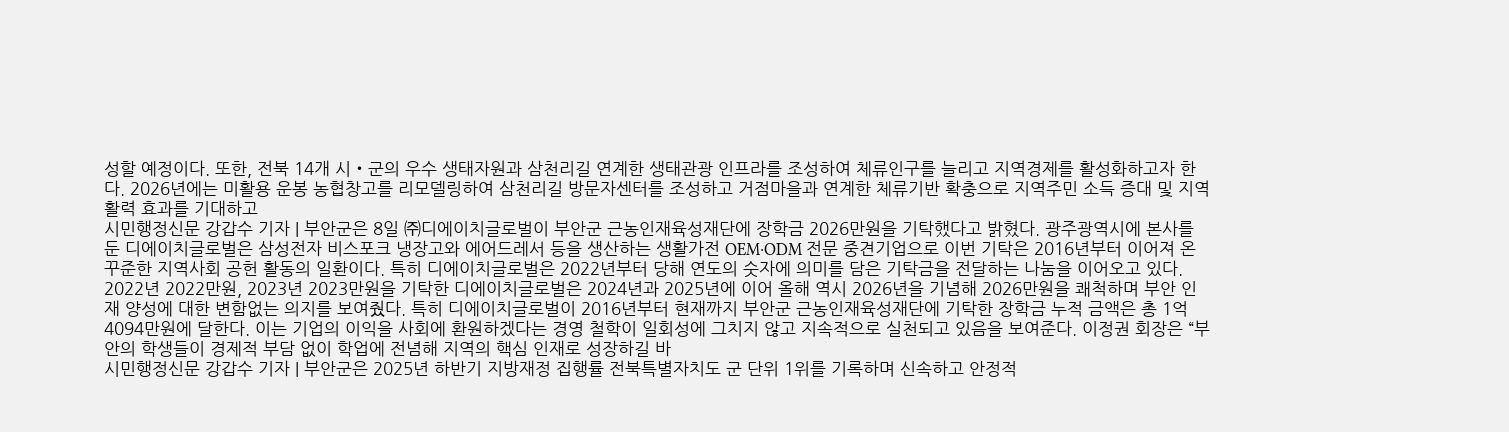성할 예정이다. 또한, 전북 14개 시‧군의 우수 생태자원과 삼천리길 연계한 생태관광 인프라를 조성하여 체류인구를 늘리고 지역경제를 활성화하고자 한다. 2026년에는 미활용 운봉 농협창고를 리모델링하여 삼천리길 방문자센터를 조성하고 거점마을과 연계한 체류기반 확충으로 지역주민 소득 증대 및 지역활력 효과를 기대하고
시민행정신문 강갑수 기자 | 부안군은 8일 ㈜디에이치글로벌이 부안군 근농인재육성재단에 장학금 2026만원을 기탁했다고 밝혔다. 광주광역시에 본사를 둔 디에이치글로벌은 삼성전자 비스포크 냉장고와 에어드레서 등을 생산하는 생활가전 OEM·ODM 전문 중견기업으로 이번 기탁은 2016년부터 이어져 온 꾸준한 지역사회 공헌 활동의 일환이다. 특히 디에이치글로벌은 2022년부터 당해 연도의 숫자에 의미를 담은 기탁금을 전달하는 나눔을 이어오고 있다. 2022년 2022만원, 2023년 2023만원을 기탁한 디에이치글로벌은 2024년과 2025년에 이어 올해 역시 2026년을 기념해 2026만원을 쾌척하며 부안 인재 양성에 대한 변함없는 의지를 보여줬다. 특히 디에이치글로벌이 2016년부터 현재까지 부안군 근농인재육성재단에 기탁한 장학금 누적 금액은 총 1억 4094만원에 달한다. 이는 기업의 이익을 사회에 환원하겠다는 경영 철학이 일회성에 그치지 않고 지속적으로 실천되고 있음을 보여준다. 이정권 회장은 “부안의 학생들이 경제적 부담 없이 학업에 전념해 지역의 핵심 인재로 성장하길 바
시민행정신문 강갑수 기자 | 부안군은 2025년 하반기 지방재정 집행률 전북특별자치도 군 단위 1위를 기록하며 신속하고 안정적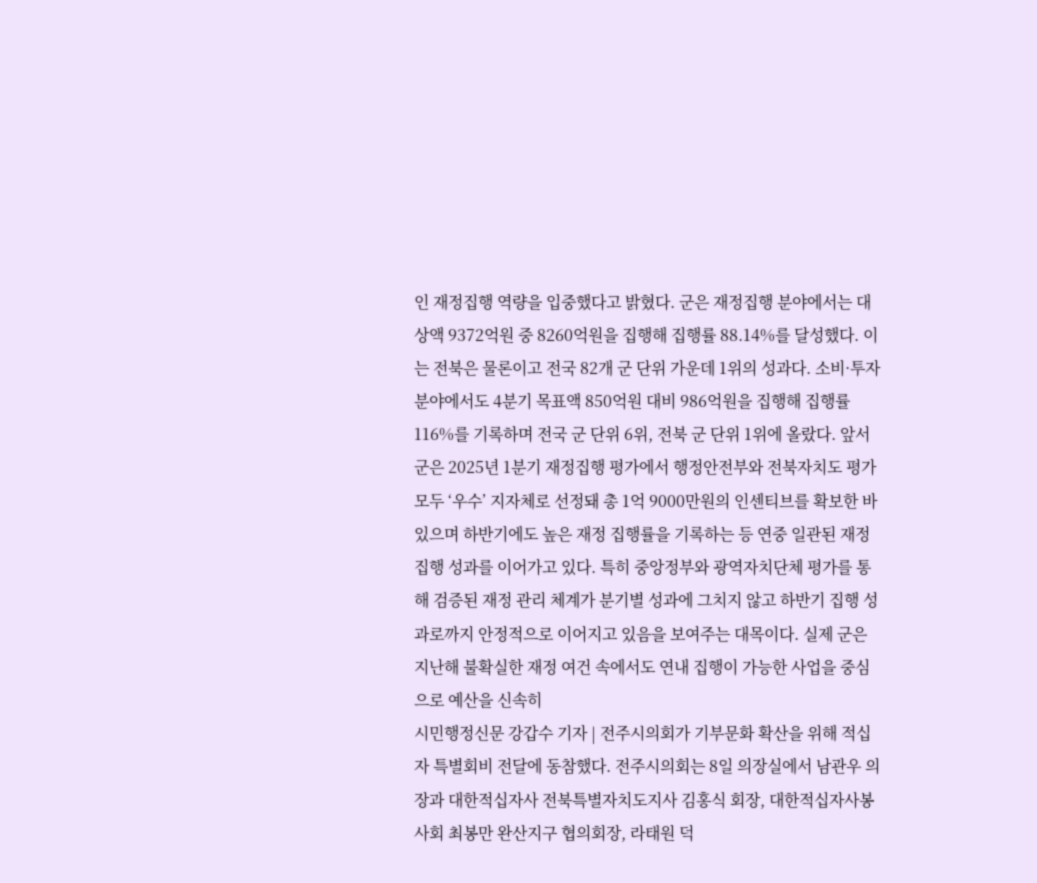인 재정집행 역량을 입중했다고 밝혔다. 군은 재정집행 분야에서는 대상액 9372억원 중 8260억원을 집행해 집행률 88.14%를 달성했다. 이는 전북은 물론이고 전국 82개 군 단위 가운데 1위의 성과다. 소비·투자 분야에서도 4분기 목표액 850억원 대비 986억원을 집행해 집행률 116%를 기록하며 전국 군 단위 6위, 전북 군 단위 1위에 올랐다. 앞서 군은 2025년 1분기 재정집행 평가에서 행정안전부와 전북자치도 평가 모두 ‘우수’ 지자체로 선정돼 총 1억 9000만원의 인센티브를 확보한 바 있으며 하반기에도 높은 재정 집행률을 기록하는 등 연중 일관된 재정집행 성과를 이어가고 있다. 특히 중앙정부와 광역자치단체 평가를 통해 검증된 재정 관리 체계가 분기별 성과에 그치지 않고 하반기 집행 성과로까지 안정적으로 이어지고 있음을 보여주는 대목이다. 실제 군은 지난해 불확실한 재정 여건 속에서도 연내 집행이 가능한 사업을 중심으로 예산을 신속히
시민행정신문 강갑수 기자 | 전주시의회가 기부문화 확산을 위해 적십자 특별회비 전달에 동참했다. 전주시의회는 8일 의장실에서 남관우 의장과 대한적십자사 전북특별자치도지사 김홍식 회장, 대한적십자사봉사회 최봉만 완산지구 협의회장, 라태원 덕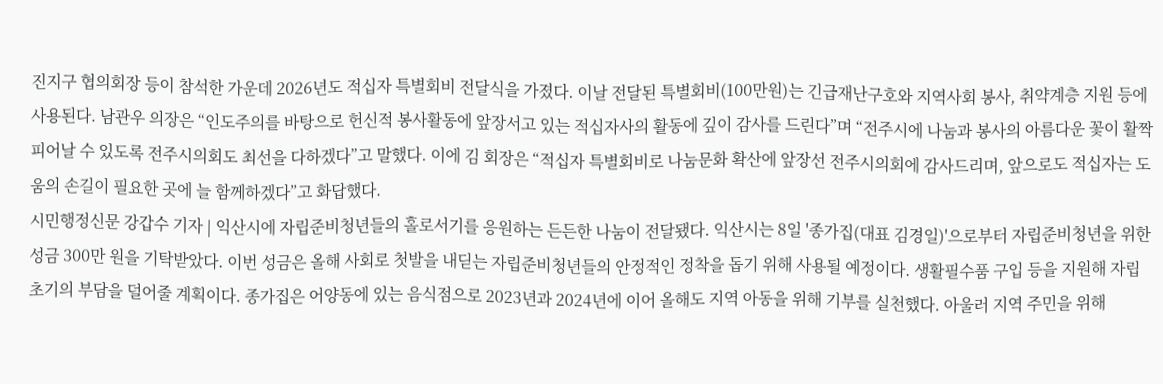진지구 협의회장 등이 참석한 가운데 2026년도 적십자 특별회비 전달식을 가졌다. 이날 전달된 특별회비(100만원)는 긴급재난구호와 지역사회 봉사, 취약계층 지원 등에 사용된다. 남관우 의장은 “인도주의를 바탕으로 헌신적 봉사활동에 앞장서고 있는 적십자사의 활동에 깊이 감사를 드린다”며 “전주시에 나눔과 봉사의 아름다운 꽃이 활짝 피어날 수 있도록 전주시의회도 최선을 다하겠다”고 말했다. 이에 김 회장은 “적십자 특별회비로 나눔문화 확산에 앞장선 전주시의회에 감사드리며, 앞으로도 적십자는 도움의 손길이 필요한 곳에 늘 함께하겠다”고 화답했다.
시민행정신문 강갑수 기자 | 익산시에 자립준비청년들의 홀로서기를 응원하는 든든한 나눔이 전달됐다. 익산시는 8일 '종가집(대표 김경일)'으로부터 자립준비청년을 위한 성금 300만 원을 기탁받았다. 이번 성금은 올해 사회로 첫발을 내딛는 자립준비청년들의 안정적인 정착을 돕기 위해 사용될 예정이다. 생활필수품 구입 등을 지원해 자립 초기의 부담을 덜어줄 계획이다. 종가집은 어양동에 있는 음식점으로 2023년과 2024년에 이어 올해도 지역 아동을 위해 기부를 실천했다. 아울러 지역 주민을 위해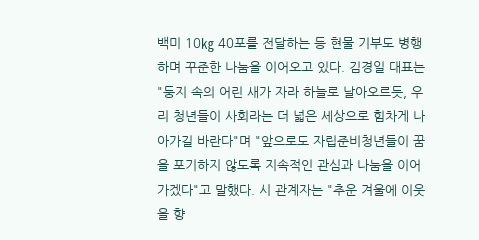백미 10㎏ 40포를 전달하는 등 현물 기부도 병행하며 꾸준한 나눔을 이어오고 있다. 김경일 대표는 "둥지 속의 어린 새가 자라 하늘로 날아오르듯, 우리 청년들이 사회라는 더 넓은 세상으로 힘차게 나아가길 바란다"며 "앞으로도 자립준비청년들이 꿈을 포기하지 않도록 지속적인 관심과 나눔을 이어가겠다"고 말했다. 시 관계자는 "추운 겨울에 이웃을 향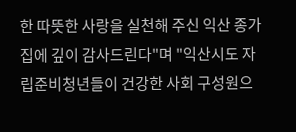한 따뜻한 사랑을 실천해 주신 익산 종가집에 깊이 감사드린다"며 "익산시도 자립준비청년들이 건강한 사회 구성원으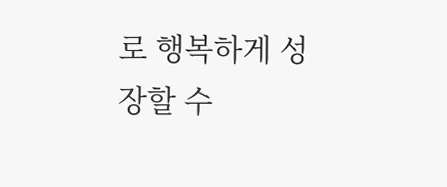로 행복하게 성장할 수